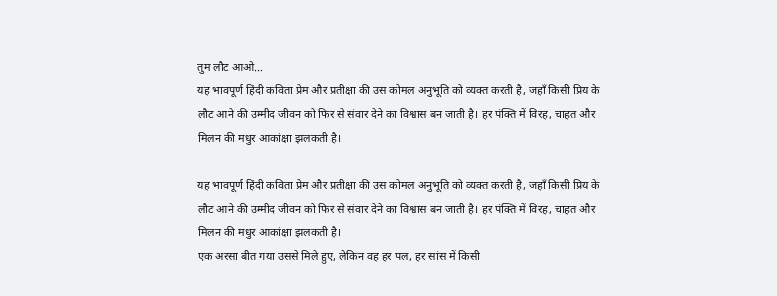तुम लौट आओ…
यह भावपूर्ण हिंदी कविता प्रेम और प्रतीक्षा की उस कोमल अनुभूति को व्यक्त करती है, जहाँ किसी प्रिय के लौट आने की उम्मीद जीवन को फिर से संवार देने का विश्वास बन जाती है। हर पंक्ति में विरह, चाहत और मिलन की मधुर आकांक्षा झलकती है।

यह भावपूर्ण हिंदी कविता प्रेम और प्रतीक्षा की उस कोमल अनुभूति को व्यक्त करती है, जहाँ किसी प्रिय के लौट आने की उम्मीद जीवन को फिर से संवार देने का विश्वास बन जाती है। हर पंक्ति में विरह, चाहत और मिलन की मधुर आकांक्षा झलकती है।
एक अरसा बीत गया उससे मिले हुए, लेकिन वह हर पल, हर सांस में किसी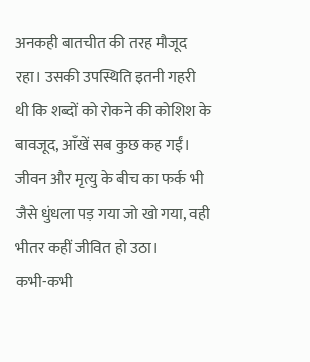अनकही बातचीत की तरह मौजूद रहा। उसकी उपस्थिति इतनी गहरी थी कि शब्दों को रोकने की कोशिश के बावजूद, आँखें सब कुछ कह गईं। जीवन और मृत्यु के बीच का फर्क भी जैसे धुंधला पड़ गया जो खो गया, वही भीतर कहीं जीवित हो उठा।
कभी-कभी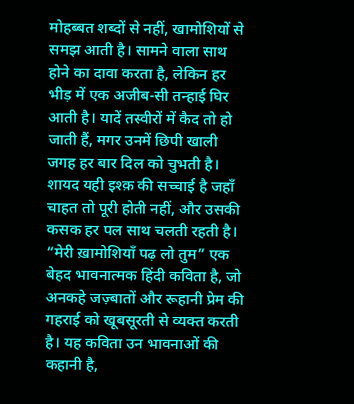मोहब्बत शब्दों से नहीं, खामोशियों से समझ आती है। सामने वाला साथ होने का दावा करता है, लेकिन हर भीड़ में एक अजीब-सी तन्हाई घिर आती है। यादें तस्वीरों में कैद तो हो जाती हैं, मगर उनमें छिपी खाली जगह हर बार दिल को चुभती है। शायद यही इश्क़ की सच्चाई है जहाँ चाहत तो पूरी होती नहीं, और उसकी कसक हर पल साथ चलती रहती है।
“मेरी ख़ामोशियाँ पढ़ लो तुम” एक बेहद भावनात्मक हिंदी कविता है, जो अनकहे जज़्बातों और रूहानी प्रेम की गहराई को खूबसूरती से व्यक्त करती है। यह कविता उन भावनाओं की कहानी है,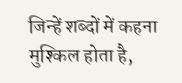जिन्हें शब्दों में कहना मुश्किल होता है,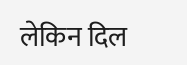लेकिन दिल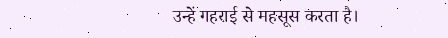उन्हें गहराई से महसूस करता है।